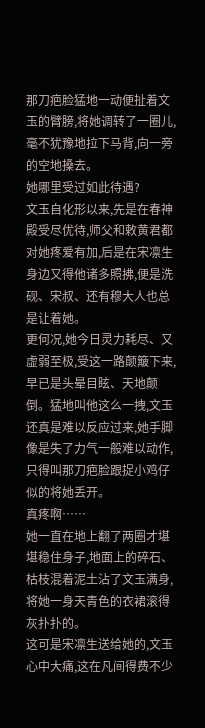那刀疤脸猛地一动便扯着文玉的臂膀,将她调转了一圈儿,毫不犹豫地拉下马背,向一旁的空地搡去。
她哪里受过如此待遇?
文玉自化形以来,先是在春神殿受尽优待,师父和敕黄君都对她疼爱有加,后是在宋凛生身边又得他诸多照拂,便是洗砚、宋叔、还有穆大人也总是让着她。
更何况,她今日灵力耗尽、又虚弱至极,受这一路颠簸下来,早已是头晕目眩、天地颠倒。猛地叫他这么一拽,文玉还真是难以反应过来,她手脚像是失了力气一般难以动作,只得叫那刀疤脸跟捉小鸡仔似的将她丢开。
真疼啊……
她一直在地上翻了两圈才堪堪稳住身子,地面上的碎石、枯枝混着泥土沾了文玉满身,将她一身天青色的衣裙滚得灰扑扑的。
这可是宋凛生送给她的,文玉心中大痛,这在凡间得费不少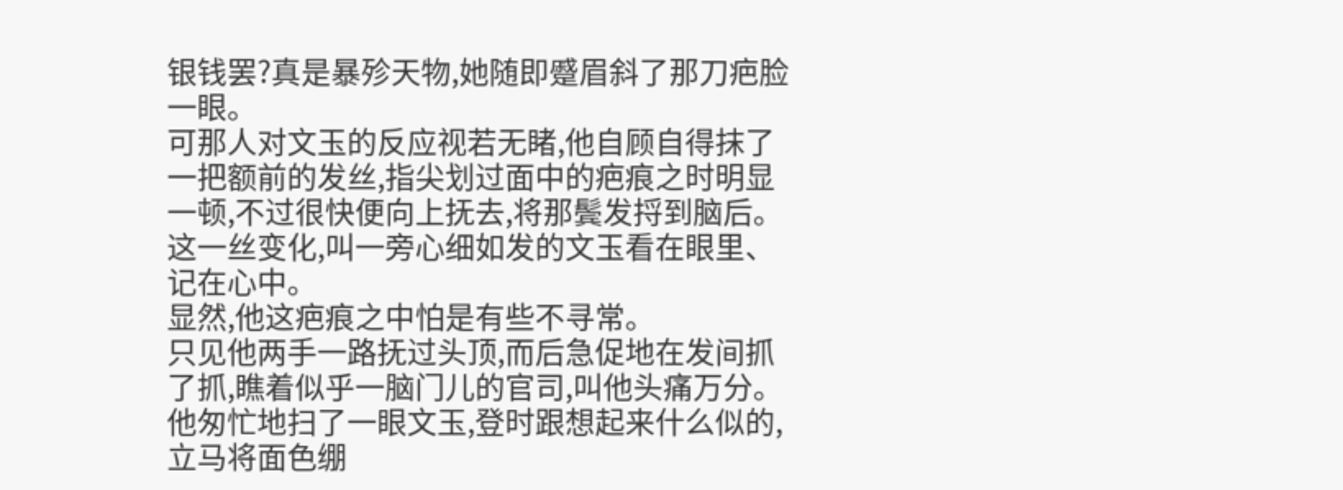银钱罢?真是暴殄天物,她随即蹙眉斜了那刀疤脸一眼。
可那人对文玉的反应视若无睹,他自顾自得抹了一把额前的发丝,指尖划过面中的疤痕之时明显一顿,不过很快便向上抚去,将那鬓发捋到脑后。
这一丝变化,叫一旁心细如发的文玉看在眼里、记在心中。
显然,他这疤痕之中怕是有些不寻常。
只见他两手一路抚过头顶,而后急促地在发间抓了抓,瞧着似乎一脑门儿的官司,叫他头痛万分。
他匆忙地扫了一眼文玉,登时跟想起来什么似的,立马将面色绷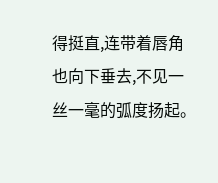得挺直,连带着唇角也向下垂去,不见一丝一毫的弧度扬起。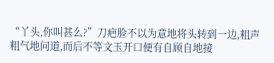“丫头,你叫甚么?”刀疤脸不以为意地将头转到一边,粗声粗气地问道,而后不等文玉开口便有自顾自地接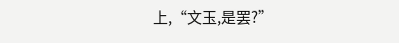上,“文玉,是罢?”